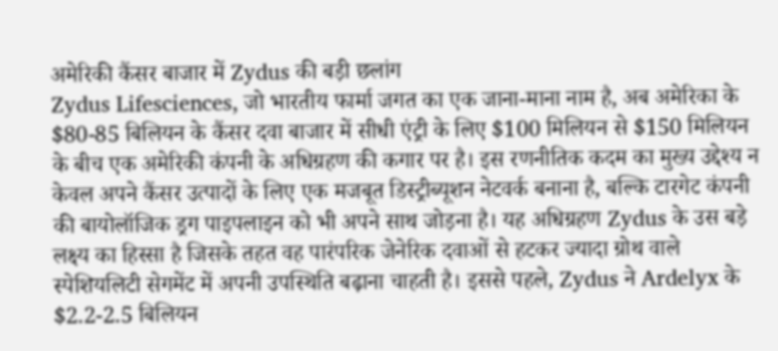अमेरिकी कैंसर बाजार में Zydus की बड़ी छलांग
Zydus Lifesciences, जो भारतीय फार्मा जगत का एक जाना-माना नाम है, अब अमेरिका के $80-85 बिलियन के कैंसर दवा बाजार में सीधी एंट्री के लिए $100 मिलियन से $150 मिलियन के बीच एक अमेरिकी कंपनी के अधिग्रहण की कगार पर है। इस रणनीतिक कदम का मुख्य उद्देश्य न केवल अपने कैंसर उत्पादों के लिए एक मजबूत डिस्ट्रीब्यूशन नेटवर्क बनाना है, बल्कि टारगेट कंपनी की बायोलॉजिक ड्रग पाइपलाइन को भी अपने साथ जोड़ना है। यह अधिग्रहण Zydus के उस बड़े लक्ष्य का हिस्सा है जिसके तहत वह पारंपरिक जेनेरिक दवाओं से हटकर ज्यादा ग्रोथ वाले स्पेशियलिटी सेगमेंट में अपनी उपस्थिति बढ़ाना चाहती है। इससे पहले, Zydus ने Ardelyx के $2.2-2.5 बिलियन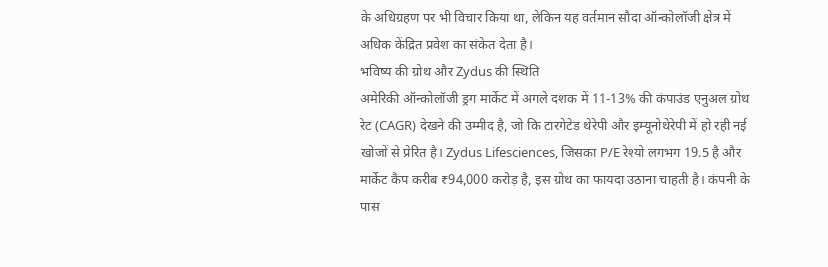के अधिग्रहण पर भी विचार किया था, लेकिन यह वर्तमान सौदा ऑन्कोलॉजी क्षेत्र में अधिक केंद्रित प्रवेश का संकेत देता है।
भविष्य की ग्रोथ और Zydus की स्थिति
अमेरिकी ऑन्कोलॉजी ड्रग मार्केट में अगले दशक में 11-13% की कंपाउंड एनुअल ग्रोथ रेट (CAGR) देखने की उम्मीद है, जो कि टारगेटेड थेरेपी और इम्यूनोथेरेपी में हो रही नई खोजों से प्रेरित है। Zydus Lifesciences, जिसका P/E रेश्यो लगभग 19.5 है और मार्केट कैप करीब ₹94,000 करोड़ है, इस ग्रोथ का फायदा उठाना चाहती है। कंपनी के पास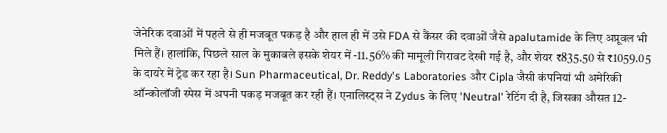जेनेरिक दवाओं में पहले से ही मजबूत पकड़ है और हाल ही में उसे FDA से कैंसर की दवाओं जैसे apalutamide के लिए अप्रूवल भी मिले हैं। हालांकि, पिछले साल के मुकाबले इसके शेयर में -11.56% की मामूली गिरावट देखी गई है, और शेयर ₹835.50 से ₹1059.05 के दायरे में ट्रेड कर रहा है। Sun Pharmaceutical, Dr. Reddy's Laboratories और Cipla जैसी कंपनियां भी अमेरिकी ऑन्कोलॉजी स्पेस में अपनी पकड़ मजबूत कर रही हैं। एनालिस्ट्स ने Zydus के लिए 'Neutral' रेटिंग दी है, जिसका औसत 12-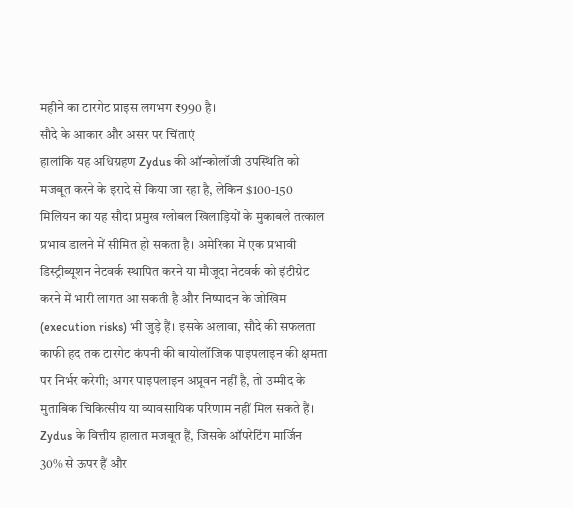महीने का टारगेट प्राइस लगभग ₹990 है।
सौदे के आकार और असर पर चिंताएं
हालांकि यह अधिग्रहण Zydus की ऑन्कोलॉजी उपस्थिति को मजबूत करने के इरादे से किया जा रहा है, लेकिन $100-150 मिलियन का यह सौदा प्रमुख ग्लोबल खिलाड़ियों के मुकाबले तत्काल प्रभाव डालने में सीमित हो सकता है। अमेरिका में एक प्रभावी डिस्ट्रीब्यूशन नेटवर्क स्थापित करने या मौजूदा नेटवर्क को इंटीग्रेट करने में भारी लागत आ सकती है और निष्पादन के जोखिम (execution risks) भी जुड़े हैं। इसके अलावा, सौदे की सफलता काफी हद तक टारगेट कंपनी की बायोलॉजिक पाइपलाइन की क्षमता पर निर्भर करेगी; अगर पाइपलाइन अप्रूवन नहीं है, तो उम्मीद के मुताबिक चिकित्सीय या व्यावसायिक परिणाम नहीं मिल सकते हैं। Zydus के वित्तीय हालात मजबूत हैं, जिसके ऑपरेटिंग मार्जिन 30% से ऊपर हैं और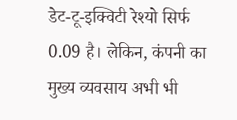डेट-टू-इक्विटी रेश्यो सिर्फ 0.09 है। लेकिन, कंपनी का मुख्य व्यवसाय अभी भी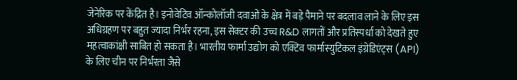जेनेरिक पर केंद्रित है। इनोवेटिव ऑन्कोलॉजी दवाओं के क्षेत्र में बड़े पैमाने पर बदलाव लाने के लिए इस अधिग्रहण पर बहुत ज्यादा निर्भर रहना, इस सेक्टर की उच्च R&D लागतों और प्रतिस्पर्धा को देखते हुए महत्वाकांक्षी साबित हो सकता है। भारतीय फार्मा उद्योग को एक्टिव फार्मास्युटिकल इंग्रेडिएंट्स (API) के लिए चीन पर निर्भरता जैसे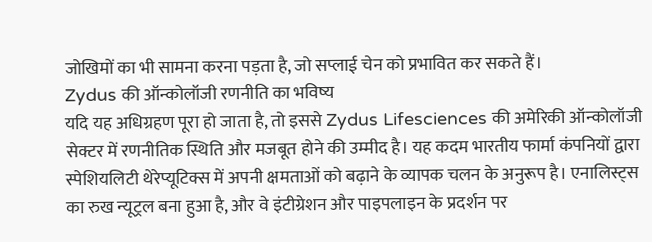जोखिमों का भी सामना करना पड़ता है, जो सप्लाई चेन को प्रभावित कर सकते हैं।
Zydus की ऑन्कोलॉजी रणनीति का भविष्य
यदि यह अधिग्रहण पूरा हो जाता है, तो इससे Zydus Lifesciences की अमेरिकी ऑन्कोलॉजी सेक्टर में रणनीतिक स्थिति और मजबूत होने की उम्मीद है। यह कदम भारतीय फार्मा कंपनियों द्वारा स्पेशियलिटी थेरेप्यूटिक्स में अपनी क्षमताओं को बढ़ाने के व्यापक चलन के अनुरूप है। एनालिस्ट्स का रुख न्यूट्रल बना हुआ है, और वे इंटीग्रेशन और पाइपलाइन के प्रदर्शन पर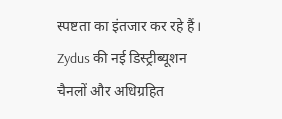स्पष्टता का इंतजार कर रहे हैं। Zydus की नई डिस्ट्रीब्यूशन चैनलों और अधिग्रहित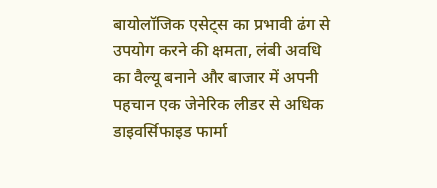बायोलॉजिक एसेट्स का प्रभावी ढंग से उपयोग करने की क्षमता, लंबी अवधि का वैल्यू बनाने और बाजार में अपनी पहचान एक जेनेरिक लीडर से अधिक डाइवर्सिफाइड फार्मा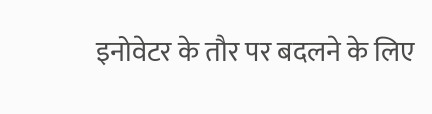इनोवेटर के तौर पर बदलने के लिए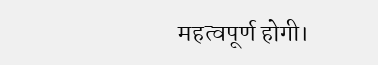महत्वपूर्ण होगी।